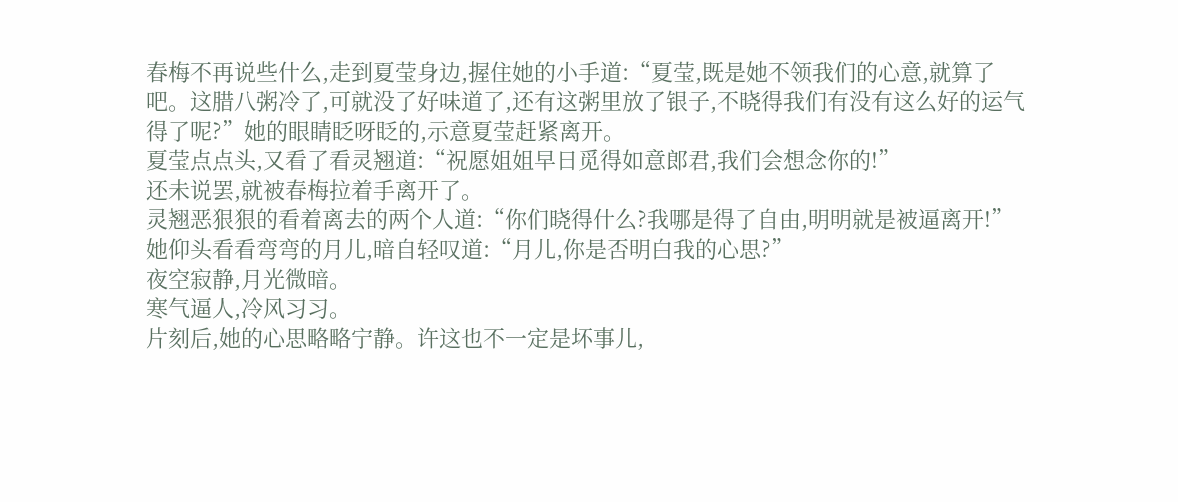春梅不再说些什么,走到夏莹身边,握住她的小手道:“夏莹,既是她不领我们的心意,就算了吧。这腊八粥冷了,可就没了好味道了,还有这粥里放了银子,不晓得我们有没有这么好的运气得了呢?”她的眼睛眨呀眨的,示意夏莹赶紧离开。
夏莹点点头,又看了看灵翘道:“祝愿姐姐早日觅得如意郎君,我们会想念你的!”
还未说罢,就被春梅拉着手离开了。
灵翘恶狠狠的看着离去的两个人道:“你们晓得什么?我哪是得了自由,明明就是被逼离开!”
她仰头看看弯弯的月儿,暗自轻叹道:“月儿,你是否明白我的心思?”
夜空寂静,月光微暗。
寒气逼人,冷风习习。
片刻后,她的心思略略宁静。许这也不一定是坏事儿,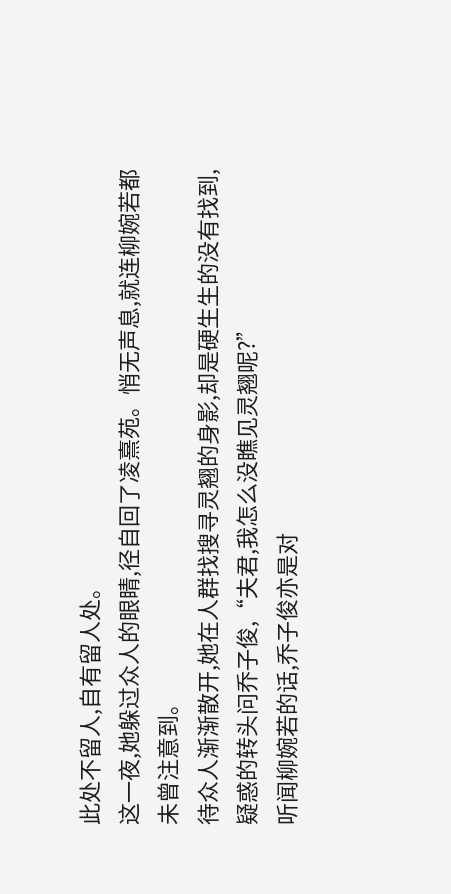此处不留人,自有留人处。
这一夜,她躲过众人的眼睛,径自回了凌熹苑。悄无声息,就连柳婉若都未曾注意到。
待众人渐渐散开,她在人群找搜寻灵翘的身影,却是硬生生的没有找到,疑惑的转头问乔子俊,“夫君,我怎么没瞧见灵翘呢?”
听闻柳婉若的话,乔子俊亦是对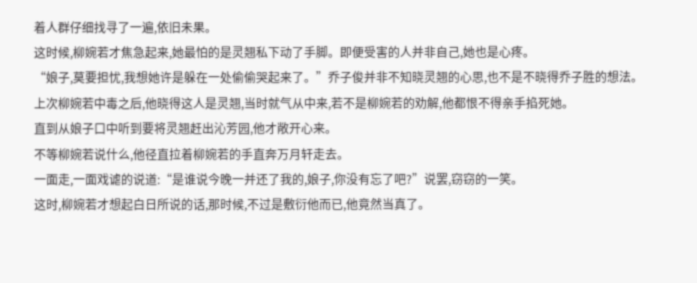着人群仔细找寻了一遍,依旧未果。
这时候,柳婉若才焦急起来,她最怕的是灵翘私下动了手脚。即便受害的人并非自己,她也是心疼。
“娘子,莫要担忧,我想她许是躲在一处偷偷哭起来了。”乔子俊并非不知晓灵翘的心思,也不是不晓得乔子胜的想法。
上次柳婉若中毒之后,他晓得这人是灵翘,当时就气从中来,若不是柳婉若的劝解,他都恨不得亲手掐死她。
直到从娘子口中听到要将灵翘赶出沁芳园,他才敞开心来。
不等柳婉若说什么,他径直拉着柳婉若的手直奔万月轩走去。
一面走,一面戏谑的说道:“是谁说今晚一并还了我的,娘子,你没有忘了吧?”说罢,窃窃的一笑。
这时,柳婉若才想起白日所说的话,那时候,不过是敷衍他而已,他竟然当真了。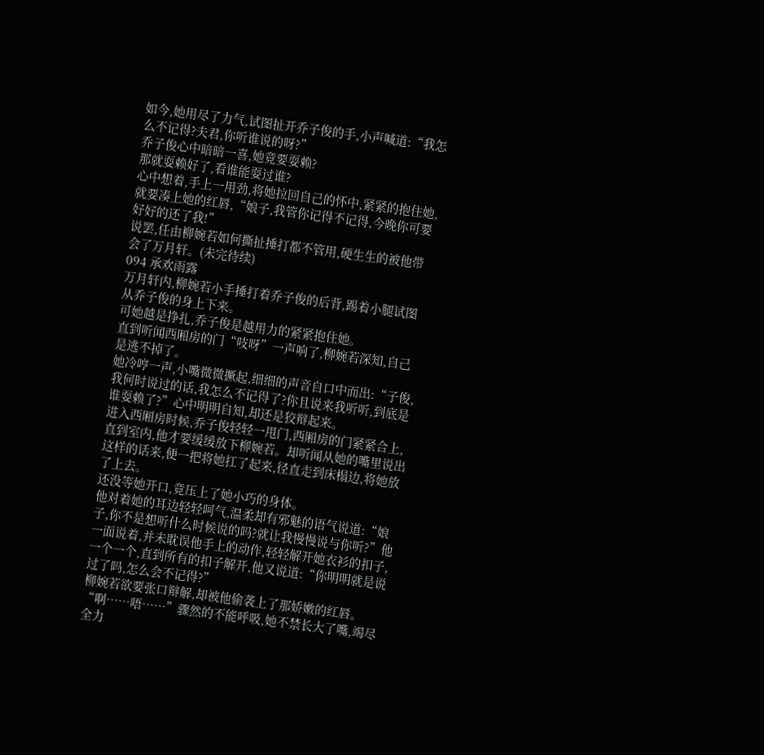如今,她用尽了力气,试图扯开乔子俊的手,小声喊道:“我怎么不记得?夫君,你听谁说的呀?”
乔子俊心中暗暗一喜,她竟要耍赖?
那就耍赖好了,看谁能耍过谁?
心中想着,手上一用劲,将她拉回自己的怀中,紧紧的抱住她,就要凑上她的红唇,“娘子,我管你记得不记得,今晚你可要好好的还了我!”
说罢,任由柳婉若如何撕扯捶打都不管用,硬生生的被他带会了万月轩。(未完待续)
094 承欢雨露
万月轩内,柳婉若小手捶打着乔子俊的后背,踢着小腿试图从乔子俊的身上下来。
可她越是挣扎,乔子俊是越用力的紧紧抱住她。
直到听闻西厢房的门“吱呀”一声响了,柳婉若深知,自己是逃不掉了。
她冷哼一声,小嘴微微撅起,细细的声音自口中而出:“子俊,我何时说过的话,我怎么不记得了?你且说来我听听,到底是谁耍赖了?”心中明明自知,却还是狡辩起来。
进入西厢房时候,乔子俊轻轻一甩门,西厢房的门紧紧合上,直到室内,他才要缓缓放下柳婉若。却听闻从她的嘴里说出这样的话来,便一把将她扛了起来,径直走到床榻边,将她放了上去。
还没等她开口,竟压上了她小巧的身体。
他对着她的耳边轻轻呵气,温柔却有邪魅的语气说道:“娘子,你不是想听什么时候说的吗?就让我慢慢说与你听?”他一面说着,并未耽误他手上的动作,轻轻解开她衣衫的扣子,一个一个,直到所有的扣子解开,他又说道:“你明明就是说过了吗,怎么会不记得?”
柳婉若欲要张口辩解,却被他偷袭上了那娇嫩的红唇。
“啊……唔……”骤然的不能呼吸,她不禁长大了嘴,竭尽全力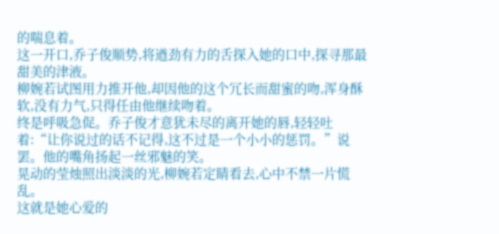的喘息着。
这一开口,乔子俊顺势,将遒劲有力的舌探入她的口中,探寻那最甜美的津液。
柳婉若试图用力推开他,却因他的这个冗长而甜蜜的吻,浑身酥软,没有力气,只得任由他继续吻着。
终是呼吸急促。乔子俊才意犹未尽的离开她的唇,轻轻吐着:“让你说过的话不记得,这不过是一个小小的惩罚。”说罢。他的嘴角扬起一丝邪魅的笑。
晃动的莹烛照出淡淡的光,柳婉若定睛看去,心中不禁一片慌乱。
这就是她心爱的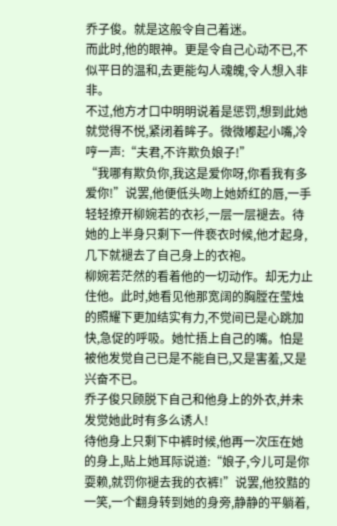乔子俊。就是这般令自己着迷。
而此时,他的眼神。更是令自己心动不已,不似平日的温和,去更能勾人魂魄,令人想入非非。
不过,他方才口中明明说着是惩罚,想到此她就觉得不悦,紧闭着眸子。微微嘟起小嘴,冷哼一声:“夫君,不许欺负娘子!”
“我哪有欺负你,我这是爱你呀,你看我有多爱你!”说罢,他便低头吻上她娇红的唇,一手轻轻撩开柳婉若的衣衫,一层一层褪去。待她的上半身只剩下一件亵衣时候,他才起身,几下就褪去了自己身上的衣袍。
柳婉若茫然的看着他的一切动作。却无力止住他。此时,她看见他那宽阔的胸膛在莹烛的照耀下更加结实有力,不觉间已是心跳加快,急促的呼吸。她忙捂上自己的嘴。怕是被他发觉自己已是不能自已,又是害羞,又是兴奋不已。
乔子俊只顾脱下自己和他身上的外衣,并未发觉她此时有多么诱人!
待他身上只剩下中裤时候,他再一次压在她的身上,贴上她耳际说道:“娘子,今儿可是你耍赖,就罚你褪去我的衣裤!”说罢,他狡黠的一笑,一个翻身转到她的身旁,静静的平躺着,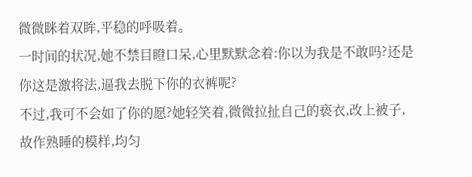微微眯着双眸,平稳的呼吸着。
一时间的状况,她不禁目瞪口呆,心里默默念着:你以为我是不敢吗?还是你这是激将法,逼我去脱下你的衣裤呢?
不过,我可不会如了你的愿?她轻笑着,微微拉扯自己的亵衣,改上被子,故作熟睡的模样,均匀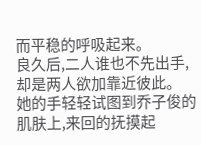而平稳的呼吸起来。
良久后,二人谁也不先出手,却是两人欲加靠近彼此。
她的手轻轻试图到乔子俊的肌肤上,来回的抚摸起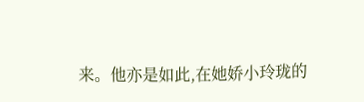来。他亦是如此,在她娇小玲珑的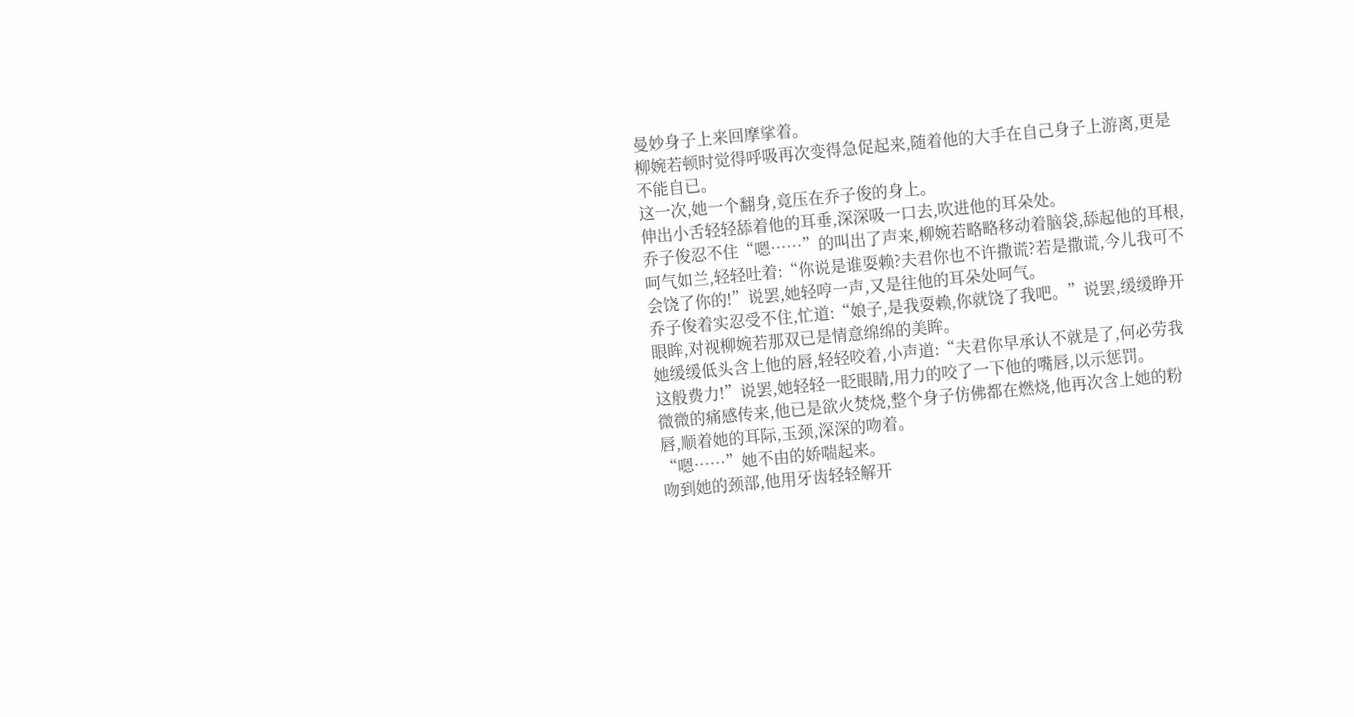曼妙身子上来回摩挲着。
柳婉若顿时觉得呼吸再次变得急促起来,随着他的大手在自己身子上游离,更是不能自已。
这一次,她一个翻身,竟压在乔子俊的身上。
伸出小舌轻轻舔着他的耳垂,深深吸一口去,吹进他的耳朵处。
乔子俊忍不住“嗯……”的叫出了声来,柳婉若略略移动着脑袋,舔起他的耳根,呵气如兰,轻轻吐着:“你说是谁耍赖?夫君你也不许撒谎?若是撒谎,今儿我可不会饶了你的!”说罢,她轻哼一声,又是往他的耳朵处呵气。
乔子俊着实忍受不住,忙道:“娘子,是我耍赖,你就饶了我吧。”说罢,缓缓睁开眼眸,对视柳婉若那双已是情意绵绵的美眸。
她缓缓低头含上他的唇,轻轻咬着,小声道:“夫君你早承认不就是了,何必劳我这般费力!”说罢,她轻轻一眨眼睛,用力的咬了一下他的嘴唇,以示惩罚。
微微的痛感传来,他已是欲火焚烧,整个身子仿佛都在燃烧,他再次含上她的粉唇,顺着她的耳际,玉颈,深深的吻着。
“嗯……”她不由的娇喘起来。
吻到她的颈部,他用牙齿轻轻解开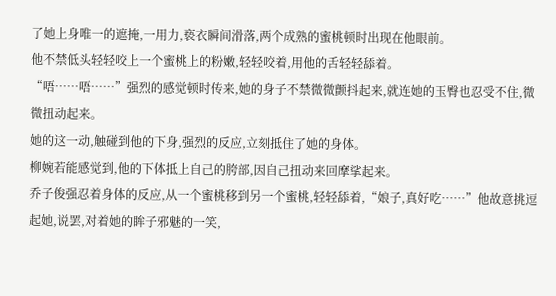了她上身唯一的遮掩,一用力,亵衣瞬间滑落,两个成熟的蜜桃顿时出现在他眼前。
他不禁低头轻轻咬上一个蜜桃上的粉嫩,轻轻咬着,用他的舌轻轻舔着。
“唔……唔……”强烈的感觉顿时传来,她的身子不禁微微颤抖起来,就连她的玉臀也忍受不住,微微扭动起来。
她的这一动,触碰到他的下身,强烈的反应,立刻抵住了她的身体。
柳婉若能感觉到,他的下体抵上自己的胯部,因自己扭动来回摩挲起来。
乔子俊强忍着身体的反应,从一个蜜桃移到另一个蜜桃,轻轻舔着,“娘子,真好吃……”他故意挑逗起她,说罢,对着她的眸子邪魅的一笑,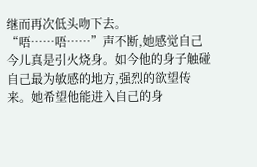继而再次低头吻下去。
“唔……唔……”声不断,她感觉自己今儿真是引火烧身。如今他的身子触碰自己最为敏感的地方,强烈的欲望传来。她希望他能进入自己的身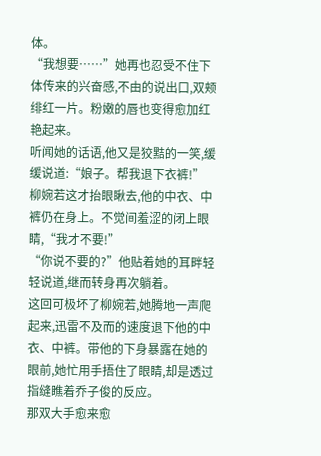体。
“我想要……”她再也忍受不住下体传来的兴奋感,不由的说出口,双颊绯红一片。粉嫩的唇也变得愈加红艳起来。
听闻她的话语,他又是狡黠的一笑,缓缓说道:“娘子。帮我退下衣裤!”
柳婉若这才抬眼瞅去,他的中衣、中裤仍在身上。不觉间羞涩的闭上眼睛,“我才不要!”
“你说不要的?”他贴着她的耳畔轻轻说道,继而转身再次躺着。
这回可极坏了柳婉若,她腾地一声爬起来,迅雷不及而的速度退下他的中衣、中裤。带他的下身暴露在她的眼前,她忙用手捂住了眼睛,却是透过指缝瞧着乔子俊的反应。
那双大手愈来愈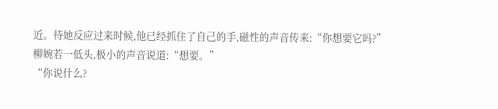近。待她反应过来时候,他已经抓住了自己的手,磁性的声音传来:“你想要它吗?”
柳婉若一低头,极小的声音说道:“想要。”
“你说什么?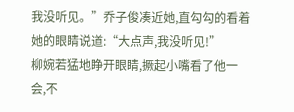我没听见。”乔子俊凑近她,直勾勾的看着她的眼睛说道:“大点声,我没听见!”
柳婉若猛地睁开眼睛,撅起小嘴看了他一会,不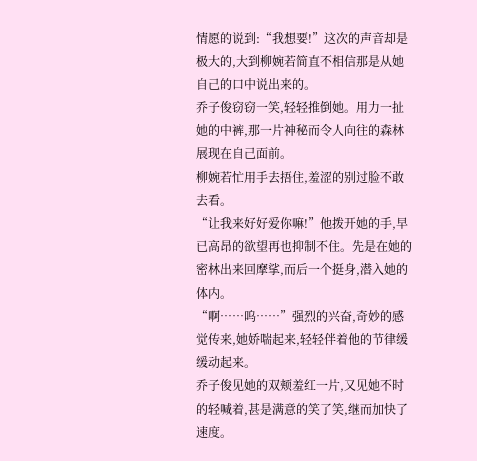情愿的说到:“我想要!”这次的声音却是极大的,大到柳婉若简直不相信那是从她自己的口中说出来的。
乔子俊窃窃一笑,轻轻推倒她。用力一扯她的中裤,那一片神秘而令人向往的森林展现在自己面前。
柳婉若忙用手去捂住,羞涩的别过脸不敢去看。
“让我来好好爱你嘛!”他拨开她的手,早已高昂的欲望再也抑制不住。先是在她的密林出来回摩挲,而后一个挺身,潜入她的体内。
“啊……呜……”强烈的兴奋,奇妙的感觉传来,她娇喘起来,轻轻伴着他的节律缓缓动起来。
乔子俊见她的双颊羞红一片,又见她不时的轻喊着,甚是满意的笑了笑,继而加快了速度。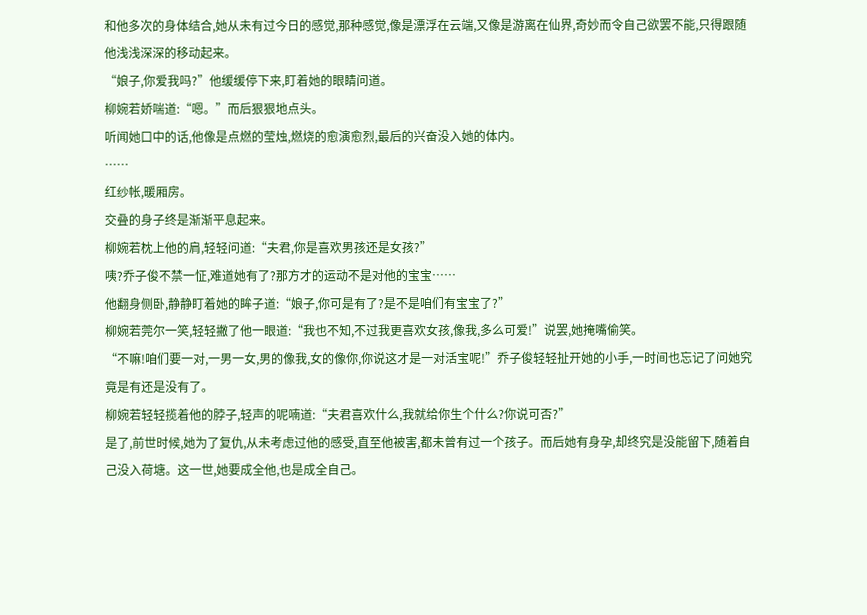和他多次的身体结合,她从未有过今日的感觉,那种感觉,像是漂浮在云端,又像是游离在仙界,奇妙而令自己欲罢不能,只得跟随他浅浅深深的移动起来。
“娘子,你爱我吗?”他缓缓停下来,盯着她的眼睛问道。
柳婉若娇喘道:“嗯。”而后狠狠地点头。
听闻她口中的话,他像是点燃的莹烛,燃烧的愈演愈烈,最后的兴奋没入她的体内。
……
红纱帐,暖厢房。
交叠的身子终是渐渐平息起来。
柳婉若枕上他的肩,轻轻问道:“夫君,你是喜欢男孩还是女孩?”
咦?乔子俊不禁一怔,难道她有了?那方才的运动不是对他的宝宝……
他翻身侧卧,静静盯着她的眸子道:“娘子,你可是有了?是不是咱们有宝宝了?”
柳婉若莞尔一笑,轻轻撇了他一眼道:“我也不知,不过我更喜欢女孩,像我,多么可爱!”说罢,她掩嘴偷笑。
“不嘛!咱们要一对,一男一女,男的像我,女的像你,你说这才是一对活宝呢!”乔子俊轻轻扯开她的小手,一时间也忘记了问她究竟是有还是没有了。
柳婉若轻轻揽着他的脖子,轻声的呢喃道:“夫君喜欢什么,我就给你生个什么?你说可否?”
是了,前世时候,她为了复仇,从未考虑过他的感受,直至他被害,都未曾有过一个孩子。而后她有身孕,却终究是没能留下,随着自己没入荷塘。这一世,她要成全他,也是成全自己。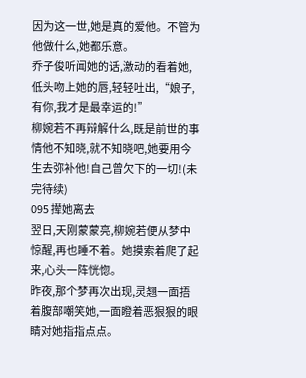因为这一世,她是真的爱他。不管为他做什么,她都乐意。
乔子俊听闻她的话,激动的看着她,低头吻上她的唇,轻轻吐出,“娘子,有你,我才是最幸运的!”
柳婉若不再辩解什么,既是前世的事情他不知晓,就不知晓吧,她要用今生去弥补他!自己曾欠下的一切!(未完待续)
095 撵她离去
翌日,天刚蒙蒙亮,柳婉若便从梦中惊醒,再也睡不着。她摸索着爬了起来,心头一阵恍惚。
昨夜,那个梦再次出现,灵翘一面捂着腹部嘲笑她,一面瞪着恶狠狠的眼睛对她指指点点。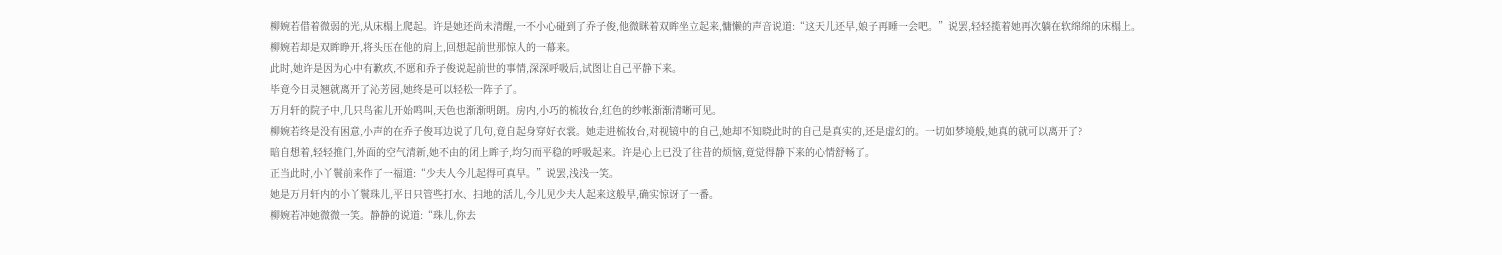柳婉若借着微弱的光,从床榻上爬起。许是她还尚未清醒,一不小心碰到了乔子俊,他微眯着双眸坐立起来,慵懒的声音说道:“这天儿还早,娘子再睡一会吧。”说罢,轻轻揽着她再次躺在软绵绵的床榻上。
柳婉若却是双眸睁开,将头压在他的肩上,回想起前世那惊人的一幕来。
此时,她许是因为心中有歉疚,不愿和乔子俊说起前世的事情,深深呼吸后,试图让自己平静下来。
毕竟今日灵翘就离开了沁芳园,她终是可以轻松一阵子了。
万月轩的院子中,几只鸟雀儿开始鸣叫,天色也渐渐明朗。房内,小巧的梳妆台,红色的纱帐渐渐清晰可见。
柳婉若终是没有困意,小声的在乔子俊耳边说了几句,竟自起身穿好衣裳。她走进梳妆台,对视镜中的自己,她却不知晓此时的自己是真实的,还是虚幻的。一切如梦境般,她真的就可以离开了?
暗自想着,轻轻推门,外面的空气清新,她不由的闭上眸子,均匀而平稳的呼吸起来。许是心上已没了往昔的烦恼,竟觉得静下来的心情舒畅了。
正当此时,小丫鬟前来作了一福道:“少夫人今儿起得可真早。”说罢,浅浅一笑。
她是万月轩内的小丫鬟珠儿,平日只管些打水、扫地的活儿,今儿见少夫人起来这般早,确实惊讶了一番。
柳婉若冲她微微一笑。静静的说道:“珠儿,你去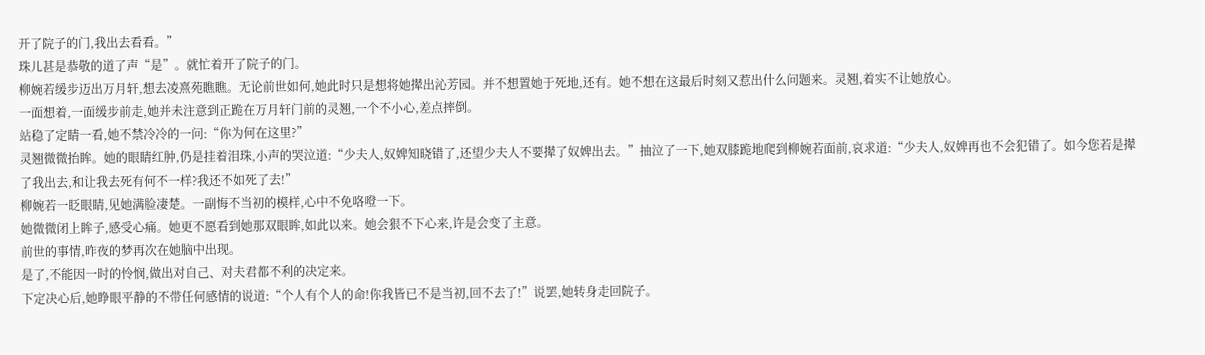开了院子的门,我出去看看。”
珠儿甚是恭敬的道了声“是”。就忙着开了院子的门。
柳婉若缓步迈出万月轩,想去凌熹苑瞧瞧。无论前世如何,她此时只是想将她撵出沁芳园。并不想置她于死地,还有。她不想在这最后时刻又惹出什么问题来。灵翘,着实不让她放心。
一面想着,一面缓步前走,她并未注意到正跪在万月轩门前的灵翘,一个不小心,差点摔倒。
站稳了定睛一看,她不禁冷冷的一问:“你为何在这里?”
灵翘微微抬眸。她的眼睛红肿,仍是挂着泪珠,小声的哭泣道:“少夫人,奴婢知晓错了,还望少夫人不要撵了奴婢出去。”抽泣了一下,她双膝跪地爬到柳婉若面前,哀求道:“少夫人,奴婢再也不会犯错了。如今您若是撵了我出去,和让我去死有何不一样?我还不如死了去!”
柳婉若一眨眼睛,见她满脸凄楚。一副悔不当初的模样,心中不免咯噔一下。
她微微闭上眸子,感受心痛。她更不愿看到她那双眼眸,如此以来。她会狠不下心来,许是会变了主意。
前世的事情,昨夜的梦再次在她脑中出现。
是了,不能因一时的怜悯,做出对自己、对夫君都不利的决定来。
下定决心后,她睁眼平静的不带任何感情的说道:“个人有个人的命!你我皆已不是当初,回不去了!”说罢,她转身走回院子。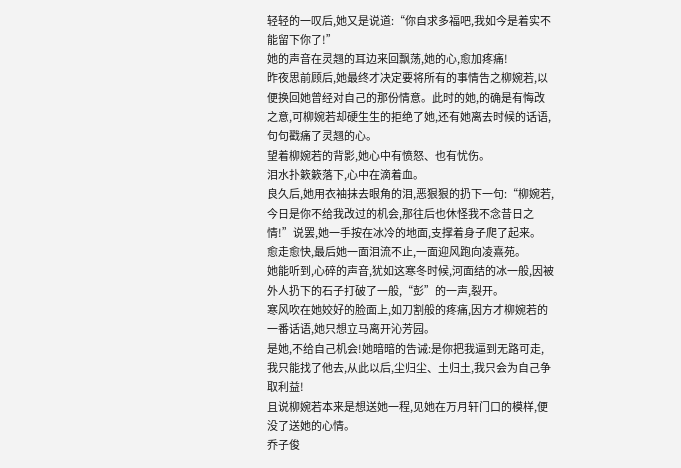轻轻的一叹后,她又是说道:“你自求多福吧,我如今是着实不能留下你了!”
她的声音在灵翘的耳边来回飘荡,她的心,愈加疼痛!
昨夜思前顾后,她最终才决定要将所有的事情告之柳婉若,以便换回她曾经对自己的那份情意。此时的她,的确是有悔改之意,可柳婉若却硬生生的拒绝了她,还有她离去时候的话语,句句戳痛了灵翘的心。
望着柳婉若的背影,她心中有愤怒、也有忧伤。
泪水扑簌簌落下,心中在滴着血。
良久后,她用衣袖抹去眼角的泪,恶狠狠的扔下一句:“柳婉若,今日是你不给我改过的机会,那往后也休怪我不念昔日之情!”说罢,她一手按在冰冷的地面,支撑着身子爬了起来。
愈走愈快,最后她一面泪流不止,一面迎风跑向凌熹苑。
她能听到,心碎的声音,犹如这寒冬时候,河面结的冰一般,因被外人扔下的石子打破了一般,“彭”的一声,裂开。
寒风吹在她姣好的脸面上,如刀割般的疼痛,因方才柳婉若的一番话语,她只想立马离开沁芳园。
是她,不给自己机会!她暗暗的告诫:是你把我逼到无路可走,我只能找了他去,从此以后,尘归尘、土归土,我只会为自己争取利益!
且说柳婉若本来是想送她一程,见她在万月轩门口的模样,便没了送她的心情。
乔子俊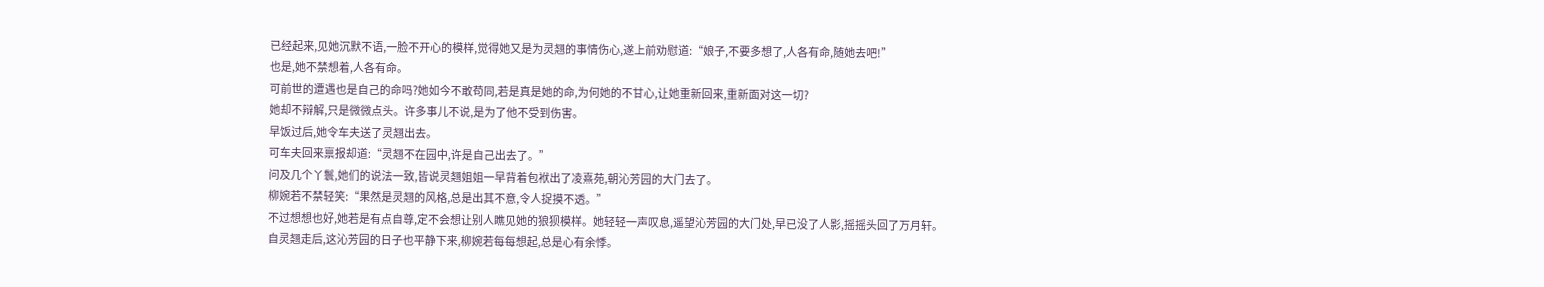已经起来,见她沉默不语,一脸不开心的模样,觉得她又是为灵翘的事情伤心,遂上前劝慰道:“娘子,不要多想了,人各有命,随她去吧!”
也是,她不禁想着,人各有命。
可前世的遭遇也是自己的命吗?她如今不敢苟同,若是真是她的命,为何她的不甘心,让她重新回来,重新面对这一切?
她却不辩解,只是微微点头。许多事儿不说,是为了他不受到伤害。
早饭过后,她令车夫送了灵翘出去。
可车夫回来禀报却道:“灵翘不在园中,许是自己出去了。”
问及几个丫鬟,她们的说法一致,皆说灵翘姐姐一早背着包袱出了凌熹苑,朝沁芳园的大门去了。
柳婉若不禁轻笑:“果然是灵翘的风格,总是出其不意,令人捉摸不透。”
不过想想也好,她若是有点自尊,定不会想让别人瞧见她的狼狈模样。她轻轻一声叹息,遥望沁芳园的大门处,早已没了人影,摇摇头回了万月轩。
自灵翘走后,这沁芳园的日子也平静下来,柳婉若每每想起,总是心有余悸。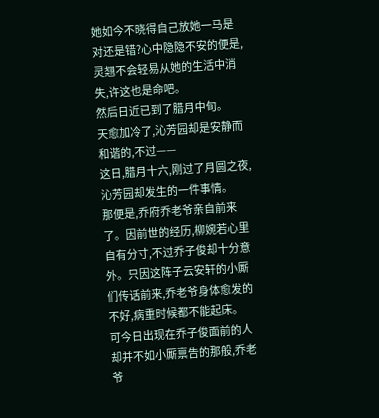她如今不晓得自己放她一马是对还是错?心中隐隐不安的便是,灵翘不会轻易从她的生活中消失,许这也是命吧。
然后日近已到了腊月中旬。
天愈加冷了,沁芳园却是安静而和谐的,不过——
这日,腊月十六,刚过了月圆之夜,沁芳园却发生的一件事情。
那便是,乔府乔老爷亲自前来了。因前世的经历,柳婉若心里自有分寸,不过乔子俊却十分意外。只因这阵子云安轩的小厮们传话前来,乔老爷身体愈发的不好,病重时候都不能起床。
可今日出现在乔子俊面前的人却并不如小厮禀告的那般,乔老爷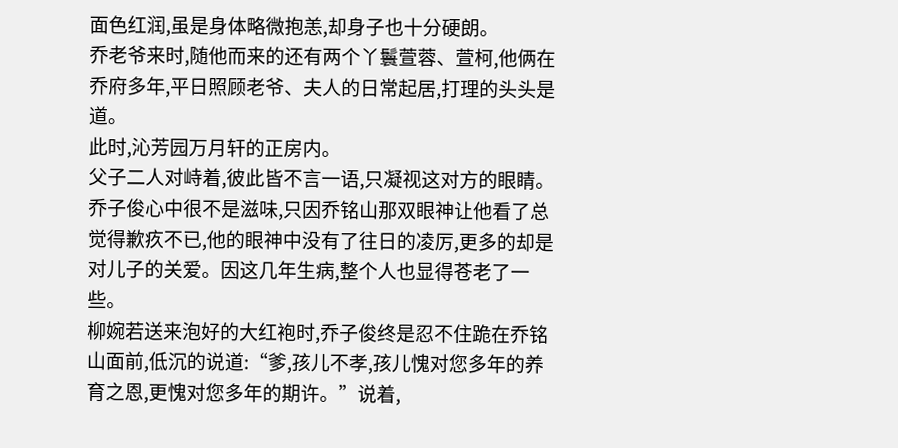面色红润,虽是身体略微抱恙,却身子也十分硬朗。
乔老爷来时,随他而来的还有两个丫鬟萱蓉、萱柯,他俩在乔府多年,平日照顾老爷、夫人的日常起居,打理的头头是道。
此时,沁芳园万月轩的正房内。
父子二人对峙着,彼此皆不言一语,只凝视这对方的眼睛。
乔子俊心中很不是滋味,只因乔铭山那双眼神让他看了总觉得歉疚不已,他的眼神中没有了往日的凌厉,更多的却是对儿子的关爱。因这几年生病,整个人也显得苍老了一些。
柳婉若送来泡好的大红袍时,乔子俊终是忍不住跪在乔铭山面前,低沉的说道:“爹,孩儿不孝,孩儿愧对您多年的养育之恩,更愧对您多年的期许。”说着,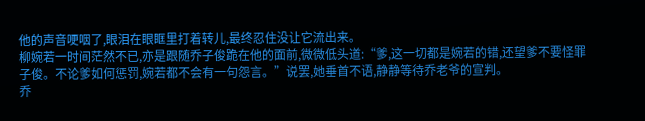他的声音哽咽了,眼泪在眼眶里打着转儿,最终忍住没让它流出来。
柳婉若一时间茫然不已,亦是跟随乔子俊跪在他的面前,微微低头道:“爹,这一切都是婉若的错,还望爹不要怪罪子俊。不论爹如何惩罚,婉若都不会有一句怨言。”说罢,她垂首不语,静静等待乔老爷的宣判。
乔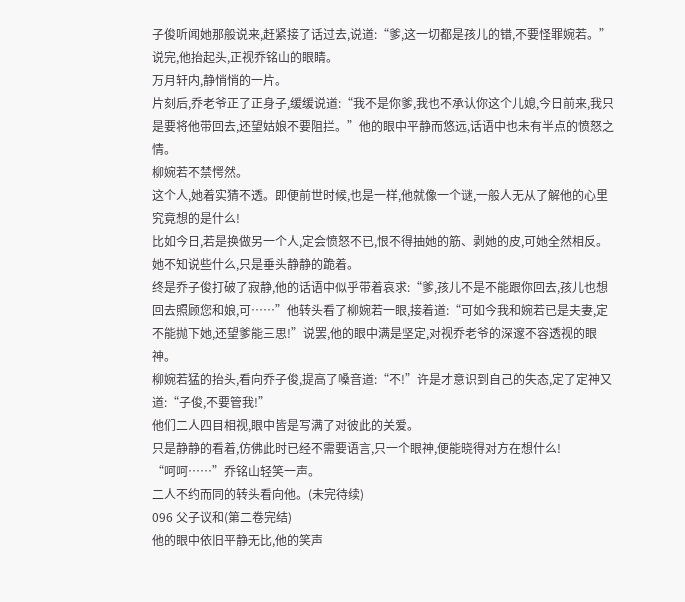子俊听闻她那般说来,赶紧接了话过去,说道:“爹,这一切都是孩儿的错,不要怪罪婉若。”说完,他抬起头,正视乔铭山的眼睛。
万月轩内,静悄悄的一片。
片刻后,乔老爷正了正身子,缓缓说道:“我不是你爹,我也不承认你这个儿媳,今日前来,我只是要将他带回去,还望姑娘不要阻拦。”他的眼中平静而悠远,话语中也未有半点的愤怒之情。
柳婉若不禁愕然。
这个人,她着实猜不透。即便前世时候,也是一样,他就像一个谜,一般人无从了解他的心里究竟想的是什么!
比如今日,若是换做另一个人,定会愤怒不已,恨不得抽她的筋、剥她的皮,可她全然相反。
她不知说些什么,只是垂头静静的跪着。
终是乔子俊打破了寂静,他的话语中似乎带着哀求:“爹,孩儿不是不能跟你回去,孩儿也想回去照顾您和娘,可……”他转头看了柳婉若一眼,接着道:“可如今我和婉若已是夫妻,定不能抛下她,还望爹能三思!”说罢,他的眼中满是坚定,对视乔老爷的深邃不容透视的眼神。
柳婉若猛的抬头,看向乔子俊,提高了嗓音道:“不!”许是才意识到自己的失态,定了定神又道:“子俊,不要管我!”
他们二人四目相视,眼中皆是写满了对彼此的关爱。
只是静静的看着,仿佛此时已经不需要语言,只一个眼神,便能晓得对方在想什么!
“呵呵……”乔铭山轻笑一声。
二人不约而同的转头看向他。(未完待续)
096 父子议和(第二卷完结)
他的眼中依旧平静无比,他的笑声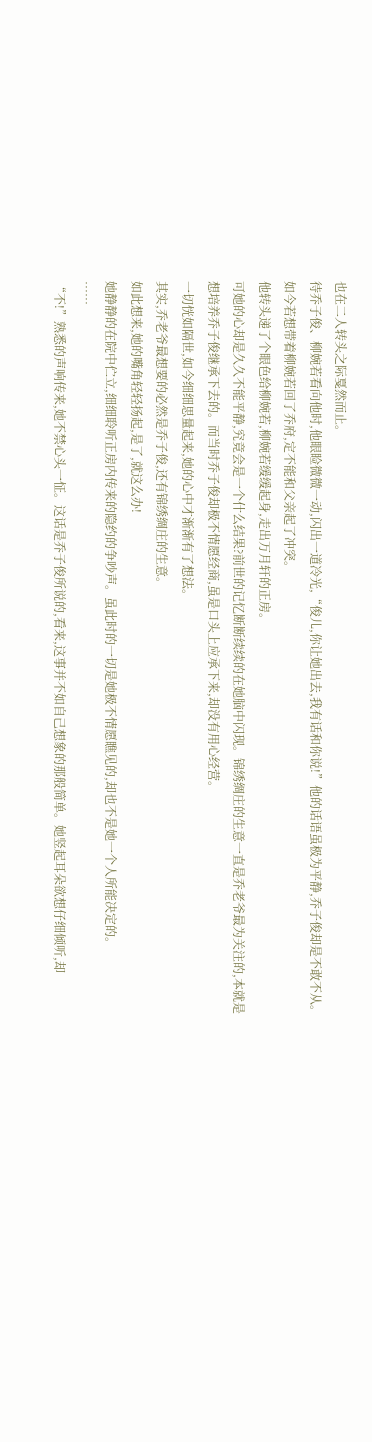也在二人转头之际戛然而止。
待乔子俊、柳婉若看向他时,他眼睑微微一动,闪出一道冷光,“俊儿,你让她出去,我有话和你说!”他的话语虽极为平静,乔子俊却是不敢不从。如今若想带着柳婉若回了乔府,定不能和父亲起了冲突。
他转头递了个眼色给柳婉若,柳婉若缓缓起身,走出万月轩的正房。
可她的心却是久久不能平静,究竟会是一个什么结果?前世的记忆断断续续的在她脑中闪现。锦绣绸庄的生意一直是乔老爷最为关注的,本就是想培养乔子俊继承下去的。而当时乔子俊却极不情愿经商,虽是口头上应承下来,却没有用心经营。
一切恍如隔世,如今细细思量起来,她的心中才渐渐有了想法。
其实,乔老爷最想要的必然是乔子俊,还有锦绣绸庄的生意。
如此想来,她的嘴角轻轻扬起,是了,就这么办!
她静静的在院中伫立,细细聆听正房内传来的隐约的争吵声。虽此时的一切是她极不情愿瞧见的,却也不是她一个人所能决定的。
……
“不!”熟悉的声响传来,她不禁心头一怔。这话是乔子俊所说的,看来,这事并不如自己想象的那般简单。她竖起耳朵欲想仔细倾听,却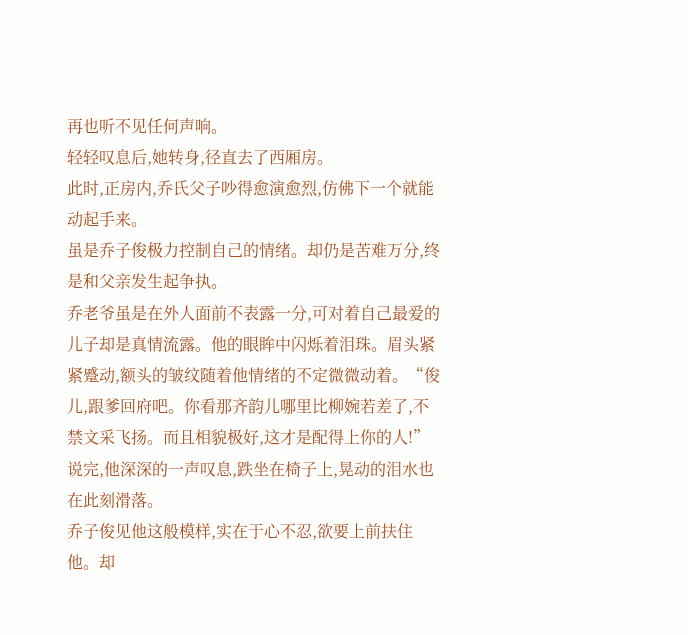再也听不见任何声响。
轻轻叹息后,她转身,径直去了西厢房。
此时,正房内,乔氏父子吵得愈演愈烈,仿佛下一个就能动起手来。
虽是乔子俊极力控制自己的情绪。却仍是苦难万分,终是和父亲发生起争执。
乔老爷虽是在外人面前不表露一分,可对着自己最爱的儿子却是真情流露。他的眼眸中闪烁着泪珠。眉头紧紧蹙动,额头的皱纹随着他情绪的不定微微动着。“俊儿,跟爹回府吧。你看那齐韵儿哪里比柳婉若差了,不禁文采飞扬。而且相貌极好,这才是配得上你的人!”
说完,他深深的一声叹息,跌坐在椅子上,晃动的泪水也在此刻滑落。
乔子俊见他这般模样,实在于心不忍,欲要上前扶住他。却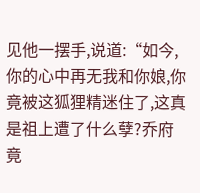见他一摆手,说道:“如今,你的心中再无我和你娘,你竟被这狐狸精迷住了,这真是祖上遭了什么孽?乔府竟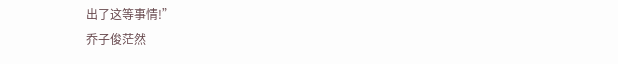出了这等事情!”
乔子俊茫然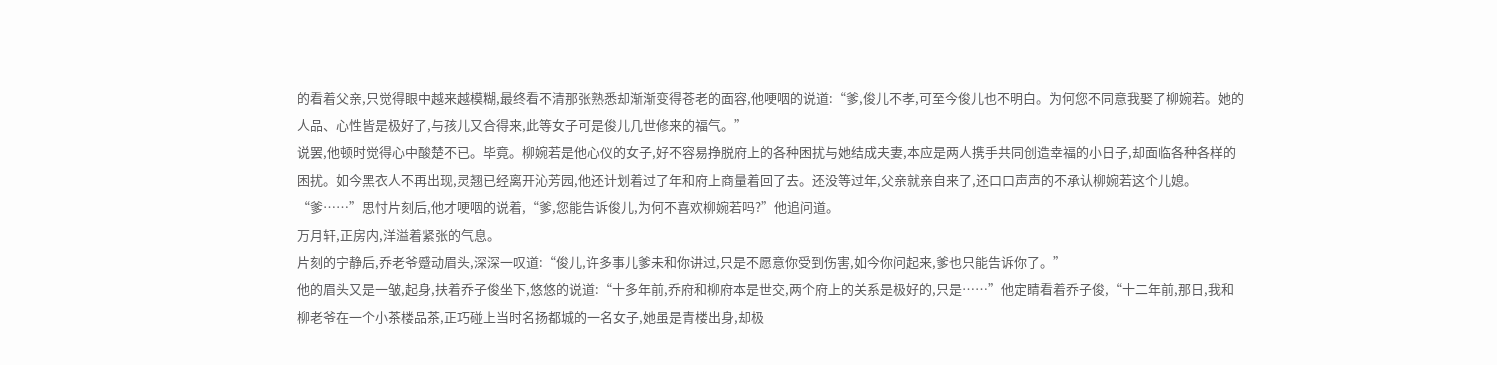的看着父亲,只觉得眼中越来越模糊,最终看不清那张熟悉却渐渐变得苍老的面容,他哽咽的说道:“爹,俊儿不孝,可至今俊儿也不明白。为何您不同意我娶了柳婉若。她的人品、心性皆是极好了,与孩儿又合得来,此等女子可是俊儿几世修来的福气。”
说罢,他顿时觉得心中酸楚不已。毕竟。柳婉若是他心仪的女子,好不容易挣脱府上的各种困扰与她结成夫妻,本应是两人携手共同创造幸福的小日子,却面临各种各样的困扰。如今黑衣人不再出现,灵翘已经离开沁芳园,他还计划着过了年和府上商量着回了去。还没等过年,父亲就亲自来了,还口口声声的不承认柳婉若这个儿媳。
“爹……”思忖片刻后,他才哽咽的说着,“爹,您能告诉俊儿,为何不喜欢柳婉若吗?”他追问道。
万月轩,正房内,洋溢着紧张的气息。
片刻的宁静后,乔老爷蹙动眉头,深深一叹道:“俊儿,许多事儿爹未和你讲过,只是不愿意你受到伤害,如今你问起来,爹也只能告诉你了。”
他的眉头又是一皱,起身,扶着乔子俊坐下,悠悠的说道:“十多年前,乔府和柳府本是世交,两个府上的关系是极好的,只是……”他定睛看着乔子俊,“十二年前,那日,我和柳老爷在一个小茶楼品茶,正巧碰上当时名扬都城的一名女子,她虽是青楼出身,却极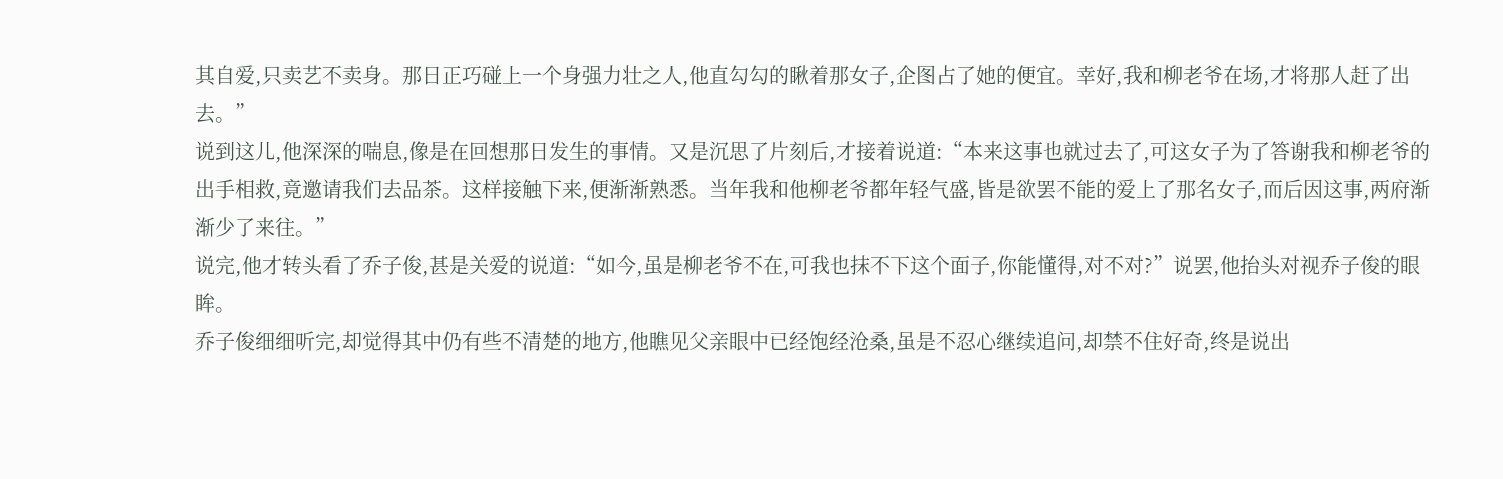其自爱,只卖艺不卖身。那日正巧碰上一个身强力壮之人,他直勾勾的瞅着那女子,企图占了她的便宜。幸好,我和柳老爷在场,才将那人赶了出去。”
说到这儿,他深深的喘息,像是在回想那日发生的事情。又是沉思了片刻后,才接着说道:“本来这事也就过去了,可这女子为了答谢我和柳老爷的出手相救,竟邀请我们去品茶。这样接触下来,便渐渐熟悉。当年我和他柳老爷都年轻气盛,皆是欲罢不能的爱上了那名女子,而后因这事,两府渐渐少了来往。”
说完,他才转头看了乔子俊,甚是关爱的说道:“如今,虽是柳老爷不在,可我也抹不下这个面子,你能懂得,对不对?”说罢,他抬头对视乔子俊的眼眸。
乔子俊细细听完,却觉得其中仍有些不清楚的地方,他瞧见父亲眼中已经饱经沧桑,虽是不忍心继续追问,却禁不住好奇,终是说出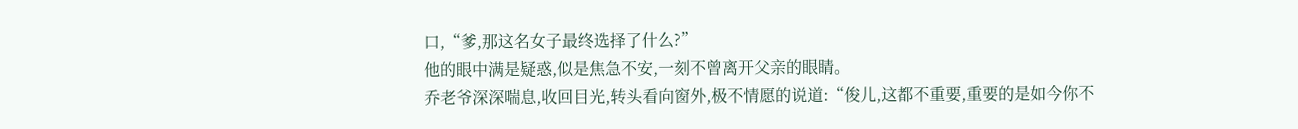口,“爹,那这名女子最终选择了什么?”
他的眼中满是疑惑,似是焦急不安,一刻不曾离开父亲的眼睛。
乔老爷深深喘息,收回目光,转头看向窗外,极不情愿的说道:“俊儿,这都不重要,重要的是如今你不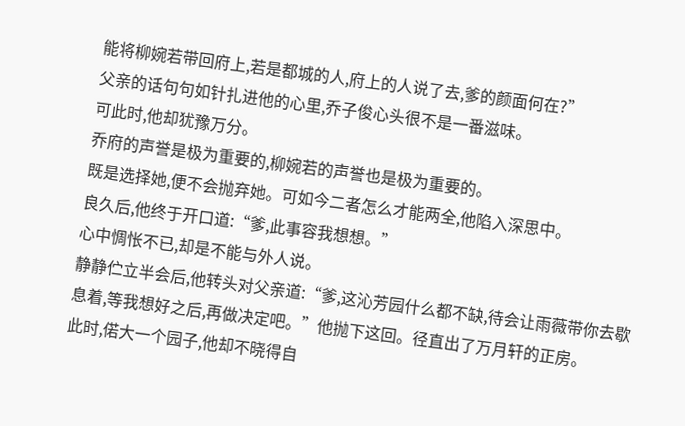能将柳婉若带回府上,若是都城的人,府上的人说了去,爹的颜面何在?”
父亲的话句句如针扎进他的心里,乔子俊心头很不是一番滋味。
可此时,他却犹豫万分。
乔府的声誉是极为重要的,柳婉若的声誉也是极为重要的。
既是选择她,便不会抛弃她。可如今二者怎么才能两全,他陷入深思中。
良久后,他终于开口道:“爹,此事容我想想。”
心中惆怅不已,却是不能与外人说。
静静伫立半会后,他转头对父亲道:“爹,这沁芳园什么都不缺,待会让雨薇带你去歇息着,等我想好之后,再做决定吧。”他抛下这回。径直出了万月轩的正房。
此时,偌大一个园子,他却不晓得自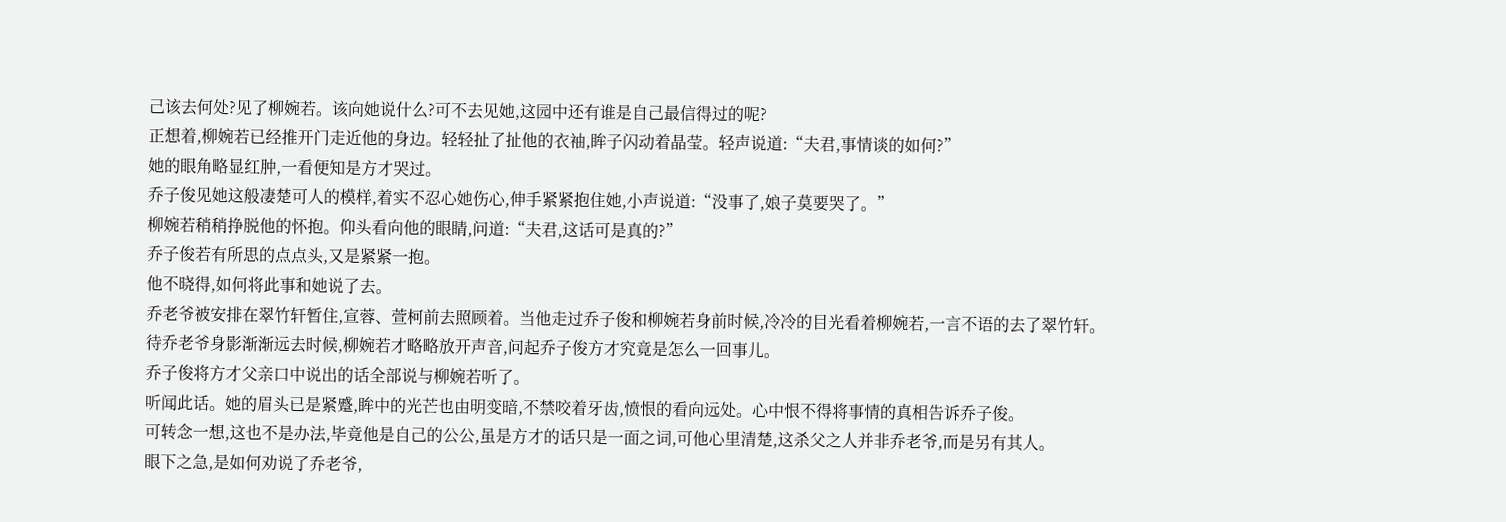己该去何处?见了柳婉若。该向她说什么?可不去见她,这园中还有谁是自己最信得过的呢?
正想着,柳婉若已经推开门走近他的身边。轻轻扯了扯他的衣袖,眸子闪动着晶莹。轻声说道:“夫君,事情谈的如何?”
她的眼角略显红肿,一看便知是方才哭过。
乔子俊见她这般凄楚可人的模样,着实不忍心她伤心,伸手紧紧抱住她,小声说道:“没事了,娘子莫要哭了。”
柳婉若稍稍挣脱他的怀抱。仰头看向他的眼睛,问道:“夫君,这话可是真的?”
乔子俊若有所思的点点头,又是紧紧一抱。
他不晓得,如何将此事和她说了去。
乔老爷被安排在翠竹轩暂住,宣蓉、萱柯前去照顾着。当他走过乔子俊和柳婉若身前时候,冷冷的目光看着柳婉若,一言不语的去了翠竹轩。
待乔老爷身影渐渐远去时候,柳婉若才略略放开声音,问起乔子俊方才究竟是怎么一回事儿。
乔子俊将方才父亲口中说出的话全部说与柳婉若听了。
听闻此话。她的眉头已是紧蹙,眸中的光芒也由明变暗,不禁咬着牙齿,愤恨的看向远处。心中恨不得将事情的真相告诉乔子俊。
可转念一想,这也不是办法,毕竟他是自己的公公,虽是方才的话只是一面之词,可他心里清楚,这杀父之人并非乔老爷,而是另有其人。
眼下之急,是如何劝说了乔老爷,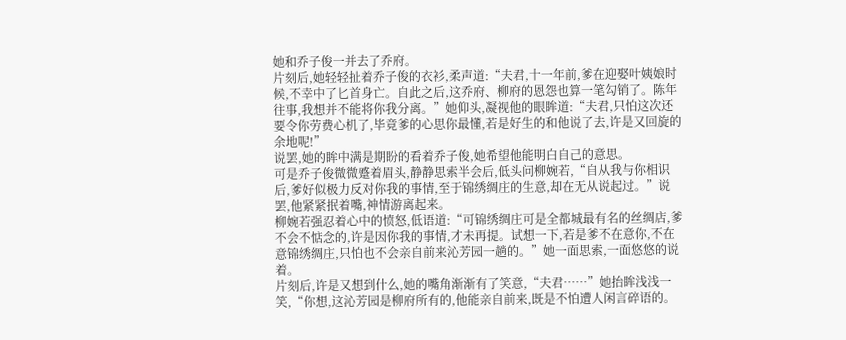她和乔子俊一并去了乔府。
片刻后,她轻轻扯着乔子俊的衣衫,柔声道:“夫君,十一年前,爹在迎娶叶姨娘时候,不幸中了匕首身亡。自此之后,这乔府、柳府的恩怨也算一笔勾销了。陈年往事,我想并不能将你我分离。”她仰头,凝视他的眼眸道:“夫君,只怕这次还要令你劳费心机了,毕竟爹的心思你最懂,若是好生的和他说了去,许是又回旋的余地呢!”
说罢,她的眸中满是期盼的看着乔子俊,她希望他能明白自己的意思。
可是乔子俊微微蹙着眉头,静静思索半会后,低头问柳婉若,“自从我与你相识后,爹好似极力反对你我的事情,至于锦绣绸庄的生意,却在无从说起过。”说罢,他紧紧抿着嘴,神情游离起来。
柳婉若强忍着心中的愤怒,低语道:“可锦绣绸庄可是全都城最有名的丝绸店,爹不会不惦念的,许是因你我的事情,才未再提。试想一下,若是爹不在意你,不在意锦绣绸庄,只怕也不会亲自前来沁芳园一趟的。”她一面思索,一面悠悠的说着。
片刻后,许是又想到什么,她的嘴角渐渐有了笑意,“夫君……”她抬眸浅浅一笑,“你想,这沁芳园是柳府所有的,他能亲自前来,既是不怕遭人闲言碎语的。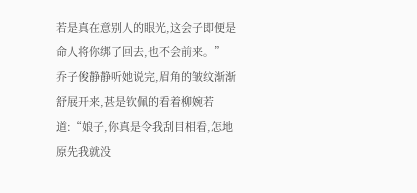若是真在意别人的眼光,这会子即便是命人将你绑了回去,也不会前来。”
乔子俊静静听她说完,眉角的皱纹渐渐舒展开来,甚是钦佩的看着柳婉若道:“娘子,你真是令我刮目相看,怎地原先我就没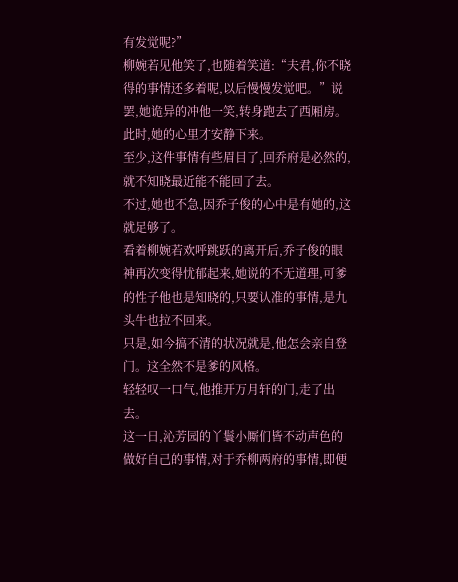有发觉呢?”
柳婉若见他笑了,也随着笑道:“夫君,你不晓得的事情还多着呢,以后慢慢发觉吧。”说罢,她诡异的冲他一笑,转身跑去了西厢房。
此时,她的心里才安静下来。
至少,这件事情有些眉目了,回乔府是必然的,就不知晓最近能不能回了去。
不过,她也不急,因乔子俊的心中是有她的,这就足够了。
看着柳婉若欢呼跳跃的离开后,乔子俊的眼神再次变得忧郁起来,她说的不无道理,可爹的性子他也是知晓的,只要认准的事情,是九头牛也拉不回来。
只是,如今搞不清的状况就是,他怎会亲自登门。这全然不是爹的风格。
轻轻叹一口气,他推开万月轩的门,走了出去。
这一日,沁芳园的丫鬟小厮们皆不动声色的做好自己的事情,对于乔柳两府的事情,即便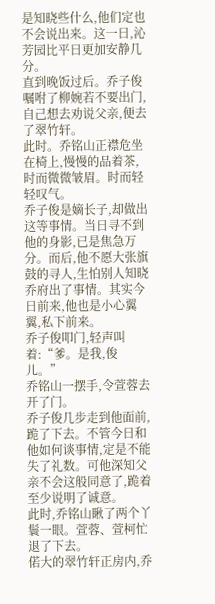是知晓些什么,他们定也不会说出来。这一日,沁芳园比平日更加安静几分。
直到晚饭过后。乔子俊嘱咐了柳婉若不要出门,自己想去劝说父亲,便去了翠竹轩。
此时。乔铭山正襟危坐在椅上,慢慢的品着茶,时而微微皱眉。时而轻轻叹气。
乔子俊是嫡长子,却做出这等事情。当日寻不到他的身影,已是焦急万分。而后,他不愿大张旗鼓的寻人,生怕别人知晓乔府出了事情。其实今日前来,他也是小心翼翼,私下前来。
乔子俊叩门,轻声叫着:“爹。是我,俊儿。”
乔铭山一摆手,令萱蓉去开了门。
乔子俊几步走到他面前,跪了下去。不管今日和他如何谈事情,定是不能失了礼数。可他深知父亲不会这般同意了,跪着至少说明了诚意。
此时,乔铭山瞅了两个丫鬟一眼。萱蓉、萱柯忙退了下去。
偌大的翠竹轩正房内,乔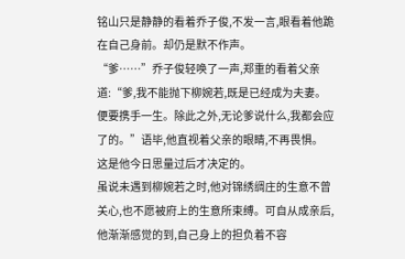铭山只是静静的看着乔子俊,不发一言,眼看着他跪在自己身前。却仍是默不作声。
“爹……”乔子俊轻唤了一声,郑重的看着父亲道:“爹,我不能抛下柳婉若,既是已经成为夫妻。便要携手一生。除此之外,无论爹说什么,我都会应了的。”语毕,他直视着父亲的眼睛,不再畏惧。
这是他今日思量过后才决定的。
虽说未遇到柳婉若之时,他对锦绣绸庄的生意不曾关心,也不愿被府上的生意所束缚。可自从成亲后,他渐渐感觉的到,自己身上的担负着不容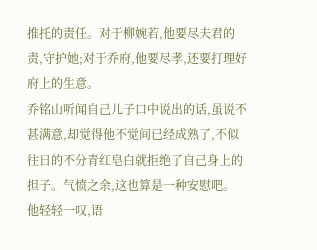推托的责任。对于柳婉若,他要尽夫君的责,守护她;对于乔府,他要尽孝,还要打理好府上的生意。
乔铭山听闻自己儿子口中说出的话,虽说不甚满意,却觉得他不觉间已经成熟了,不似往日的不分青红皂白就拒绝了自己身上的担子。气愤之余,这也算是一种安慰吧。
他轻轻一叹,语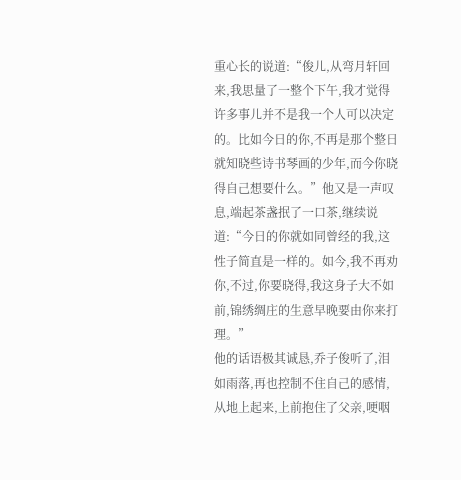重心长的说道:“俊儿,从弯月轩回来,我思量了一整个下午,我才觉得许多事儿并不是我一个人可以决定的。比如今日的你,不再是那个整日就知晓些诗书琴画的少年,而今你晓得自己想要什么。”他又是一声叹息,端起茶盏抿了一口茶,继续说道:“今日的你就如同曾经的我,这性子简直是一样的。如今,我不再劝你,不过,你要晓得,我这身子大不如前,锦绣绸庄的生意早晚要由你来打理。”
他的话语极其诚恳,乔子俊听了,泪如雨落,再也控制不住自己的感情,从地上起来,上前抱住了父亲,哽咽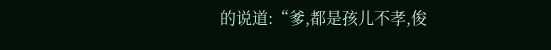的说道:“爹,都是孩儿不孝,俊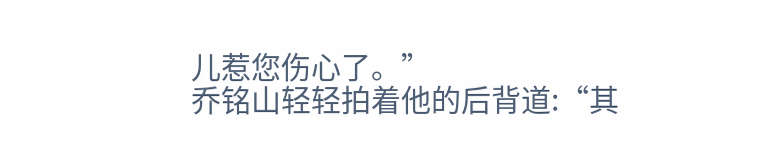儿惹您伤心了。”
乔铭山轻轻拍着他的后背道:“其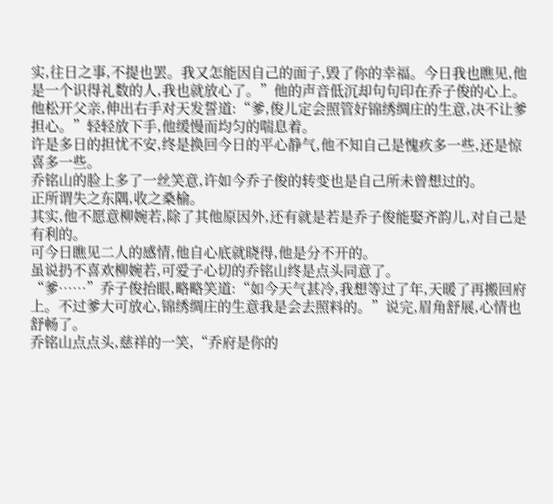实,往日之事,不提也罢。我又怎能因自己的面子,毁了你的幸福。今日我也瞧见,他是一个识得礼数的人,我也就放心了。”他的声音低沉却句句印在乔子俊的心上。
他松开父亲,伸出右手对天发誓道:“爹,俊儿定会照管好锦绣绸庄的生意,决不让爹担心。”轻轻放下手,他缓慢而均匀的喘息着。
许是多日的担忧不安,终是换回今日的平心静气,他不知自己是愧疚多一些,还是惊喜多一些。
乔铭山的脸上多了一丝笑意,许如今乔子俊的转变也是自己所未曾想过的。
正所谓失之东隅,收之桑榆。
其实,他不愿意柳婉若,除了其他原因外,还有就是若是乔子俊能娶齐韵儿,对自己是有利的。
可今日瞧见二人的感情,他自心底就晓得,他是分不开的。
虽说扔不喜欢柳婉若,可爱子心切的乔铭山终是点头同意了。
“爹……”乔子俊抬眼,略略笑道:“如今天气甚冷,我想等过了年,天暖了再搬回府上。不过爹大可放心,锦绣绸庄的生意我是会去照料的。”说完,眉角舒展,心情也舒畅了。
乔铭山点点头,慈祥的一笑,“乔府是你的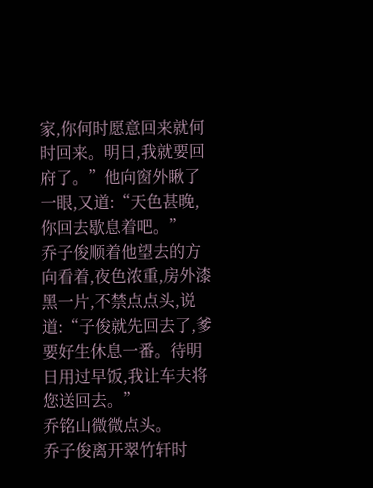家,你何时愿意回来就何时回来。明日,我就要回府了。”他向窗外瞅了一眼,又道:“天色甚晚,你回去歇息着吧。”
乔子俊顺着他望去的方向看着,夜色浓重,房外漆黑一片,不禁点点头,说道:“子俊就先回去了,爹要好生休息一番。待明日用过早饭,我让车夫将您送回去。”
乔铭山微微点头。
乔子俊离开翠竹轩时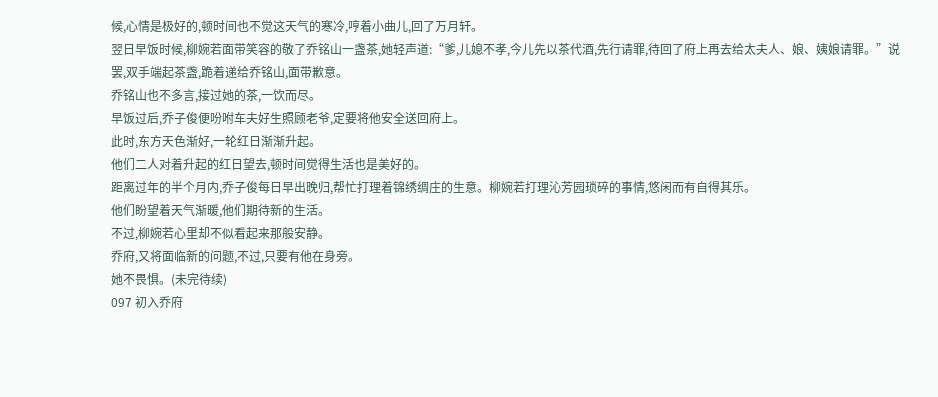候,心情是极好的,顿时间也不觉这天气的寒冷,哼着小曲儿,回了万月轩。
翌日早饭时候,柳婉若面带笑容的敬了乔铭山一盏茶,她轻声道:“爹,儿媳不孝,今儿先以茶代酒,先行请罪,待回了府上再去给太夫人、娘、姨娘请罪。”说罢,双手端起茶盏,跪着递给乔铭山,面带歉意。
乔铭山也不多言,接过她的茶,一饮而尽。
早饭过后,乔子俊便吩咐车夫好生照顾老爷,定要将他安全送回府上。
此时,东方天色渐好,一轮红日渐渐升起。
他们二人对着升起的红日望去,顿时间觉得生活也是美好的。
距离过年的半个月内,乔子俊每日早出晚归,帮忙打理着锦绣绸庄的生意。柳婉若打理沁芳园琐碎的事情,悠闲而有自得其乐。
他们盼望着天气渐暖,他们期待新的生活。
不过,柳婉若心里却不似看起来那般安静。
乔府,又将面临新的问题,不过,只要有他在身旁。
她不畏惧。(未完待续)
097 初入乔府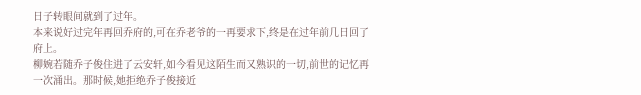日子转眼间就到了过年。
本来说好过完年再回乔府的,可在乔老爷的一再要求下,终是在过年前几日回了府上。
柳婉若随乔子俊住进了云安轩,如今看见这陌生而又熟识的一切,前世的记忆再一次涌出。那时候,她拒绝乔子俊接近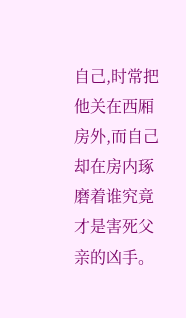自己,时常把他关在西厢房外,而自己却在房内琢磨着谁究竟才是害死父亲的凶手。